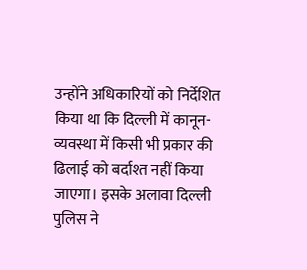उन्होंने अधिकारियों को निर्देशित किया था कि दिल्ली में कानून-व्यवस्था में किसी भी प्रकार की ढिलाई को बर्दाश्त नहीं किया जाएगा। इसके अलावा दिल्ली पुलिस ने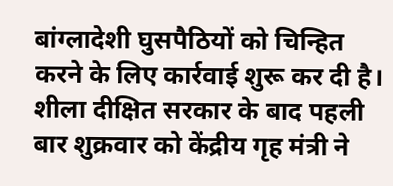बांग्लादेशी घुसपैठियों को चिन्हित करने के लिए कार्रवाई शुरू कर दी है। शीला दीक्षित सरकार के बाद पहली बार शुक्रवार को केंद्रीय गृह मंत्री ने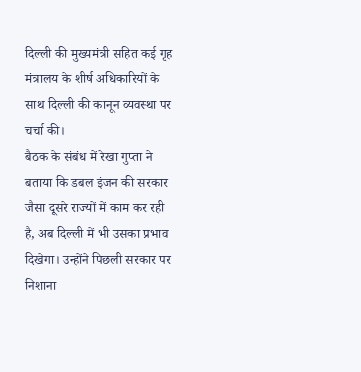दिल्ली की मुख्यमंत्री सहित कई गृह मंत्रालय के शीर्ष अधिकारियों के साथ दिल्ली की कानून व्यवस्था पर चर्चा की।
बैठक के संबंध में रेखा गुप्ता ने बताया कि डबल इंजन की सरकार जैसा दूसरे राज्यों में काम कर रही है, अब दिल्ली में भी उसका प्रभाव दिखेगा। उन्होंने पिछली सरकार पर निशाना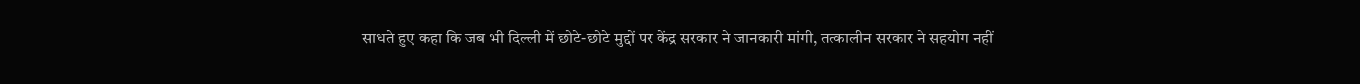साधते हुए कहा कि जब भी दिल्ली में छोटे-छोटे मुद्दों पर केंद्र सरकार ने जानकारी मांगी, तत्कालीन सरकार ने सहयोग नहीं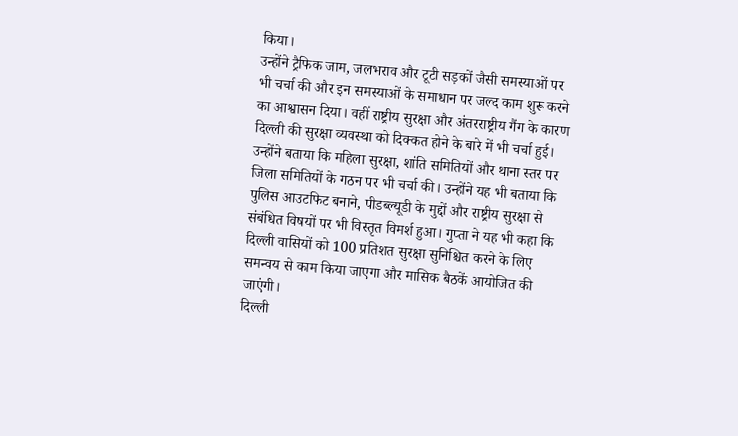किया।
उन्होंने ट्रैफिक जाम, जलभराव और टूटी सड़कों जैसी समस्याओं पर भी चर्चा की और इन समस्याओं के समाधान पर जल्द काम शुरू करने का आश्वासन दिया। वहीं राष्ट्रीय सुरक्षा और अंतरराष्ट्रीय गैंग के कारण दिल्ली की सुरक्षा व्यवस्था को दिक्कत होने के बारे में भी चर्चा हुई।
उन्होंने बताया कि महिला सुरक्षा, शांति समितियों और थाना स्तर पर जिला समितियों के गठन पर भी चर्चा की। उन्होंने यह भी बताया कि पुलिस आउटफिट बनाने, पीडब्ल्यूडी के मुद्दों और राष्ट्रीय सुरक्षा से संबंधित विषयों पर भी विस्तृत विमर्श हुआ। गुप्ता ने यह भी कहा कि दिल्ली वासियों को 100 प्रतिशत सुरक्षा सुनिश्चित करने के लिए समन्वय से काम किया जाएगा और मासिक बैठकें आयोजित की जाएंगी।
दिल्ली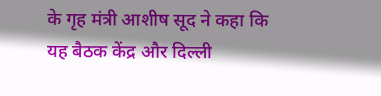के गृह मंत्री आशीष सूद ने कहा कि यह बैठक केंद्र और दिल्ली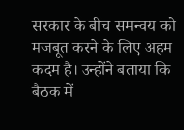सरकार के बीच समन्वय को मजबूत करने के लिए अहम कदम है। उन्होंने बताया कि बैठक में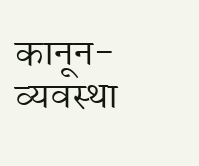कानून-व्यवस्था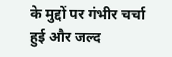के मुद्दों पर गंभीर चर्चा हुई और जल्द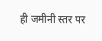ही जमीनी स्तर पर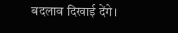बदलाव दिखाई देंगे।